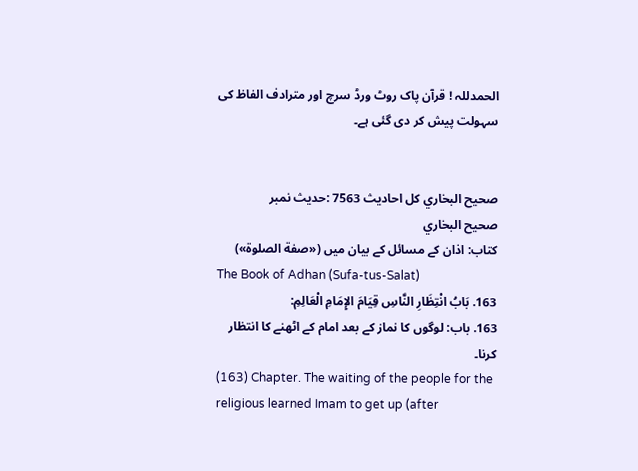الحمدللہ ! قرآن پاک روٹ ورڈ سرچ اور مترادف الفاظ کی سہولت پیش کر دی گئی ہے۔


صحيح البخاري کل احادیث 7563 :حدیث نمبر
صحيح البخاري
کتاب: اذان کے مسائل کے بیان میں («صفة الصلوة»)
The Book of Adhan (Sufa-tus-Salat)
163. بَابُ انْتِظَارِ النَّاسِ قِيَامَ الإِمَامِ الْعَالِمِ:
163. باب: لوگوں کا نماز کے بعد امام کے اٹھنے کا انتظار کرنا۔
(163) Chapter. The waiting of the people for the religious learned Imam to get up (after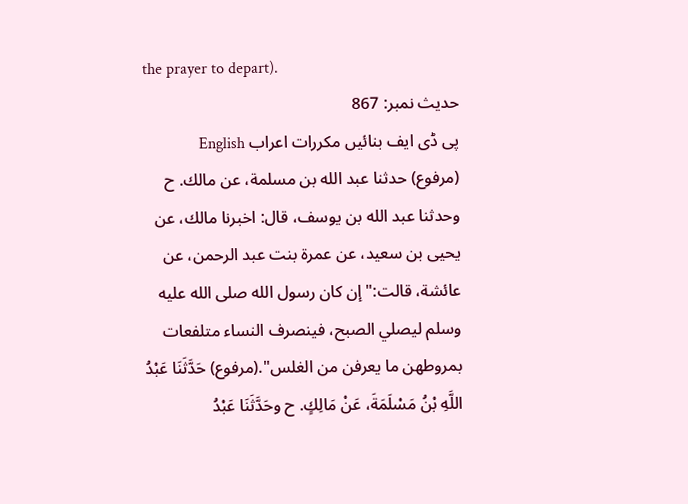the prayer to depart).
حدیث نمبر: 867
پی ڈی ایف بنائیں مکررات اعراب English
(مرفوع) حدثنا عبد الله بن مسلمة، عن مالك. ح وحدثنا عبد الله بن يوسف، قال: اخبرنا مالك، عن يحيى بن سعيد، عن عمرة بنت عبد الرحمن، عن عائشة، قالت:" إن كان رسول الله صلى الله عليه وسلم ليصلي الصبح، فينصرف النساء متلفعات بمروطهن ما يعرفن من الغلس".(مرفوع) حَدَّثَنَا عَبْدُ اللَّهِ بْنُ مَسْلَمَةَ، عَنْ مَالِكٍ. ح وحَدَّثَنَا عَبْدُ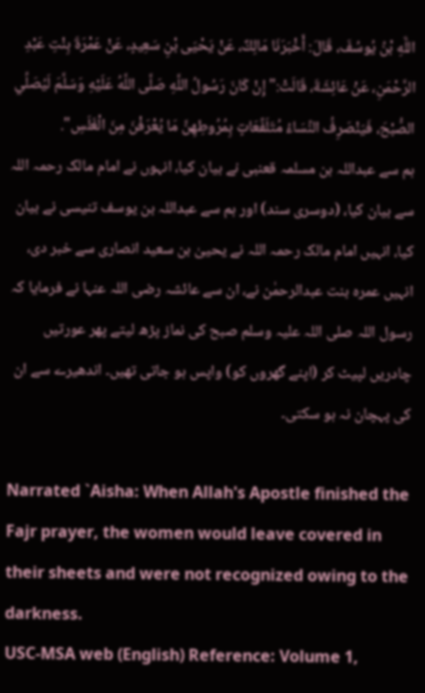اللَّهِ بْنُ يُوسُفَ، قَالَ: أَخْبَرَنَا مَالِكٌ، عَنْ يَحْيَى بْنِ سَعِيدٍ، عَنْ عَمْرَةَ بِنْتِ عَبْدِ الرَّحْمَنِ، عَنْ عَائِشَةَ، قَالَتْ:" إِنْ كَانَ رَسُولُ اللَّهِ صَلَّى اللَّهُ عَلَيْهِ وَسَلَّمَ لَيُصَلِّي الصُّبْحَ، فَيَنْصَرِفُ النِّسَاءُ مُتَلَفِّعَاتٍ بِمُرُوطِهِنَّ مَا يُعْرَفْنَ مِنَ الْغَلَسِ".
ہم سے عبداللہ بن مسلمہ قعنبی نے بیان کیا، انہوں نے امام مالک رحمہ اللہ سے بیان کیا، (دوسری سند) اور ہم سے عبداللہ بن یوسف تنیسی نے بیان کیا، انہیں امام مالک رحمہ اللہ نے یحییٰ بن سعید انصاری سے خبر دی، انہیں عمرہ بنت عبدالرحمٰن نے، ان سے عائشہ رضی اللہ عنہا نے فرمایا کہ رسول اللہ صلی اللہ علیہ وسلم صبح کی نماز پڑھ لیتے پھر عورتیں چادریں لپیٹ کر (اپنے گھروں کو) واپس ہو جاتی تھیں۔ اندھیرے سے ان کی پہچان نہ ہو سکتی۔

Narrated `Aisha: When Allah's Apostle finished the Fajr prayer, the women would leave covered in their sheets and were not recognized owing to the darkness.
USC-MSA web (English) Reference: Volume 1,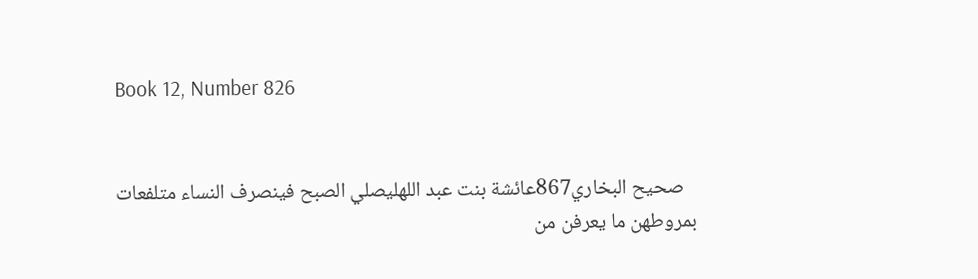Book 12, Number 826


   صحيح البخاري867عائشة بنت عبد اللهليصلي الصبح فينصرف النساء متلفعات بمروطهن ما يعرفن من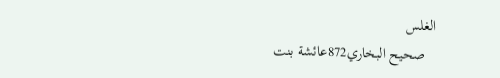الغلس
   صحيح البخاري872عائشة بنت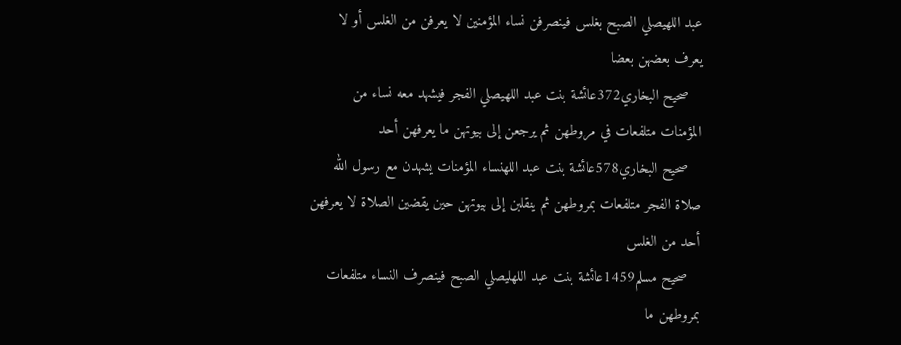عبد اللهيصلي الصبح بغلس فينصرفن نساء المؤمنين لا يعرفن من الغلس أو لا يعرف بعضهن بعضا
   صحيح البخاري372عائشة بنت عبد اللهيصلي الفجر فيشهد معه نساء من المؤمنات متلفعات في مروطهن ثم يرجعن إلى بيوتهن ما يعرفهن أحد
   صحيح البخاري578عائشة بنت عبد اللهنساء المؤمنات يشهدن مع رسول الله صلاة الفجر متلفعات بمروطهن ثم ينقلبن إلى بيوتهن حين يقضين الصلاة لا يعرفهن أحد من الغلس
   صحيح مسلم1459عائشة بنت عبد اللهليصلي الصبح فينصرف النساء متلفعات بمروطهن ما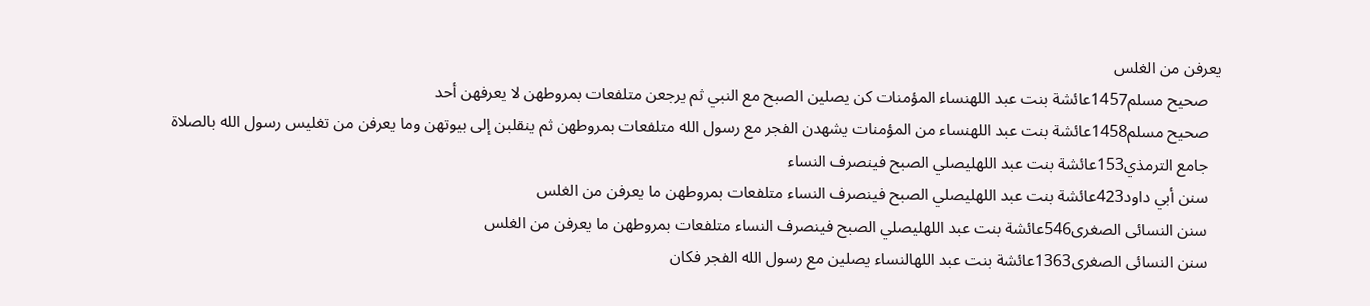يعرفن من الغلس
   صحيح مسلم1457عائشة بنت عبد اللهنساء المؤمنات كن يصلين الصبح مع النبي ثم يرجعن متلفعات بمروطهن لا يعرفهن أحد
   صحيح مسلم1458عائشة بنت عبد اللهنساء من المؤمنات يشهدن الفجر مع رسول الله متلفعات بمروطهن ثم ينقلبن إلى بيوتهن وما يعرفن من تغليس رسول الله بالصلاة
   جامع الترمذي153عائشة بنت عبد اللهليصلي الصبح فينصرف النساء
   سنن أبي داود423عائشة بنت عبد اللهليصلي الصبح فينصرف النساء متلفعات بمروطهن ما يعرفن من الغلس
   سنن النسائى الصغرى546عائشة بنت عبد اللهليصلي الصبح فينصرف النساء متلفعات بمروطهن ما يعرفن من الغلس
   سنن النسائى الصغرى1363عائشة بنت عبد اللهالنساء يصلين مع رسول الله الفجر فكان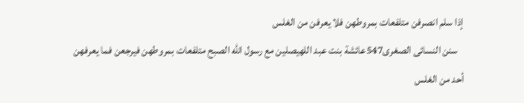إذا سلم انصرفن متلفعات بمروطهن فلا يعرفن من الغلس
   سنن النسائى الصغرى547عائشة بنت عبد اللهيصلين مع رسول الله الصبح متلفعات بمروطهن فيرجعن فما يعرفهن أحد من الغلس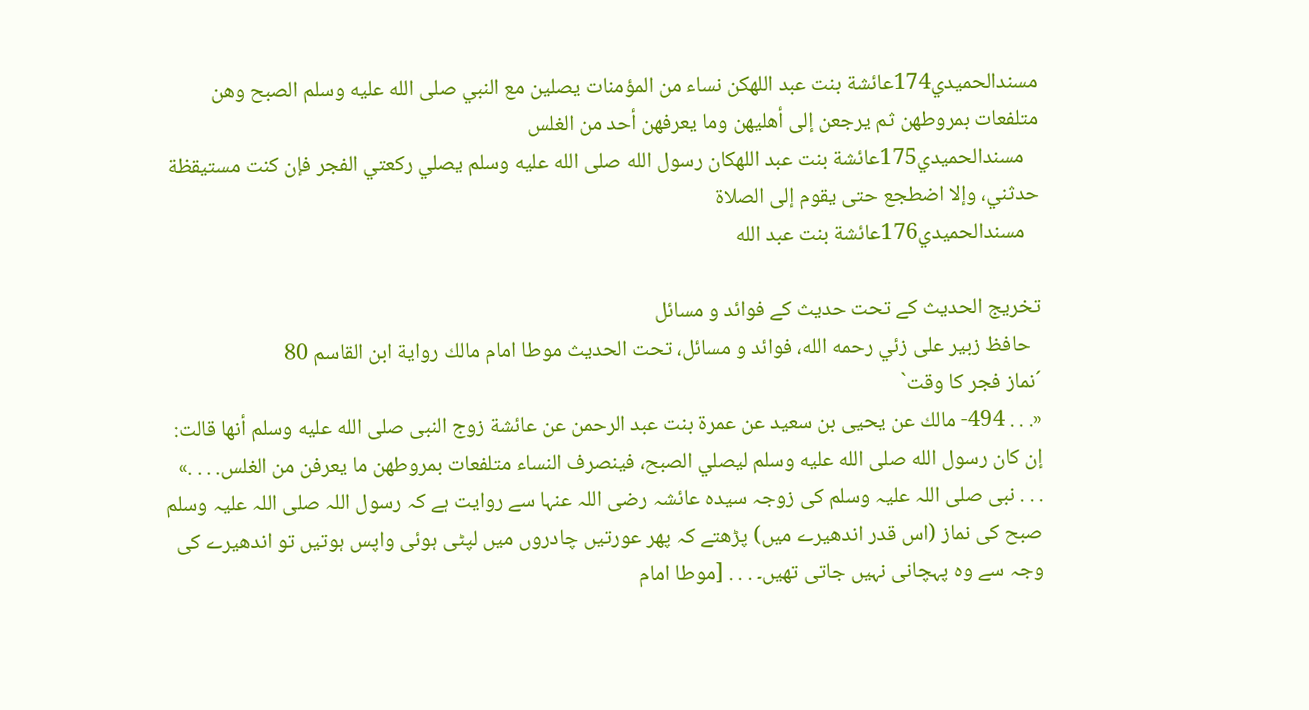مسندالحميدي174عائشة بنت عبد اللهكن نساء من المؤمنات يصلين مع النبي صلى الله عليه وسلم الصبح وهن متلفعات بمروطهن ثم يرجعن إلى أهليهن وما يعرفهن أحد من الغلس
   مسندالحميدي175عائشة بنت عبد اللهكان رسول الله صلى الله عليه وسلم يصلي ركعتي الفجر فإن كنت مستيقظة حدثني، وإلا اضطجع حتى يقوم إلى الصلاة
   مسندالحميدي176عائشة بنت عبد الله

تخریج الحدیث کے تحت حدیث کے فوائد و مسائل
  حافظ زبير على زئي رحمه الله، فوائد و مسائل، تحت الحديث موطا امام مالك رواية ابن القاسم 80
´نماز فجر کا وقت`
«. . . 494- مالك عن يحيى بن سعيد عن عمرة بنت عبد الرحمن عن عائشة زوج النبى صلى الله عليه وسلم أنها قالت: إن كان رسول الله صلى الله عليه وسلم ليصلي الصبح، فينصرف النساء متلفعات بمروطهن ما يعرفن من الغلس. . . .»
. . . نبی صلی اللہ علیہ وسلم کی زوجہ سیدہ عائشہ رضی اللہ عنہا سے روایت ہے کہ رسول اللہ صلی اللہ علیہ وسلم صبح کی نماز (اس قدر اندھیرے میں) پڑھتے کہ پھر عورتیں چادروں میں لپٹی ہوئی واپس ہوتیں تو اندھیرے کی وجہ سے وہ پہچانی نہیں جاتی تھیں۔ . . . [موطا امام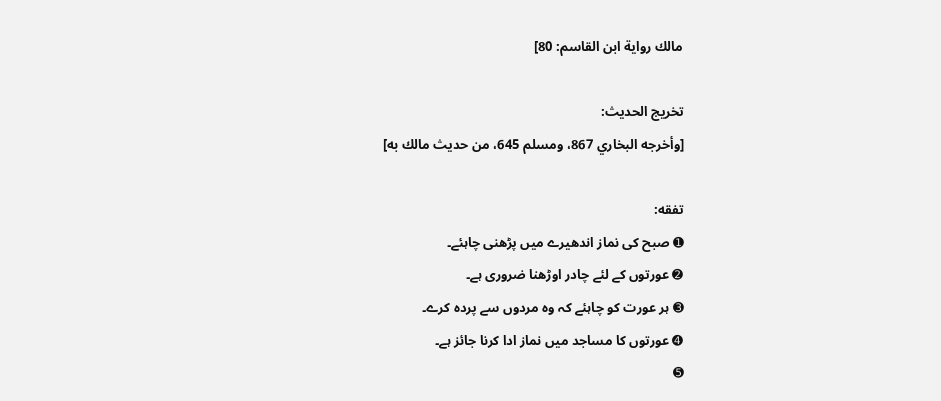مالك رواية ابن القاسم: 80]

تخریج الحدیث:
[وأخرجه البخاري 867، ومسلم 645، من حديث مالك به]

تفقه:
➊ صبح کی نماز اندھیرے میں پڑھنی چاہئے۔
➋ عورتوں کے لئے چادر اوڑھنا ضروری ہے۔
➌ ہر عورت کو چاہئے کہ وہ مردوں سے پردہ کرے۔
➍ عورتوں کا مساجد میں نماز ادا کرنا جائز ہے۔
➎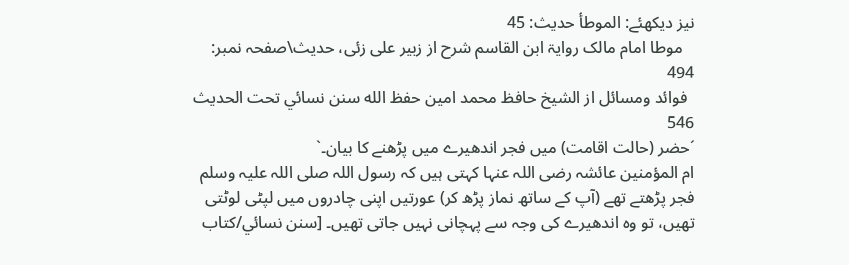نیز دیکھئے: الموطأ حدیث: 45
   موطا امام مالک روایۃ ابن القاسم شرح از زبیر علی زئی، حدیث\صفحہ نمبر: 494
  فوائد ومسائل از الشيخ حافظ محمد امين حفظ الله سنن نسائي تحت الحديث 546
´حضر (حالت اقامت) میں فجر اندھیرے میں پڑھنے کا بیان۔`
ام المؤمنین عائشہ رضی اللہ عنہا کہتی ہیں کہ رسول اللہ صلی اللہ علیہ وسلم فجر پڑھتے تھے (آپ کے ساتھ نماز پڑھ کر) عورتیں اپنی چادروں میں لپٹی لوٹتی تھیں، تو وہ اندھیرے کی وجہ سے پہچانی نہیں جاتی تھیں۔ [سنن نسائي/كتاب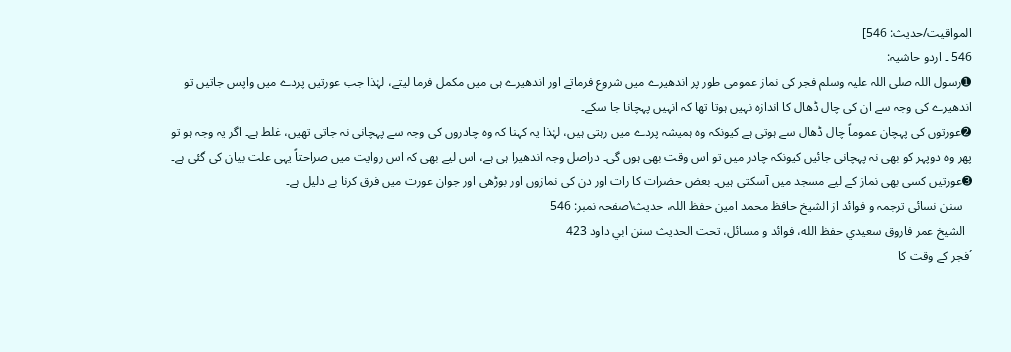المواقيت/حدیث: 546]
546 ۔ اردو حاشیہ:
➊رسول اللہ صلی اللہ علیہ وسلم فجر کی نماز عمومی طور پر اندھیرے میں شروع فرماتے اور اندھیرے ہی میں مکمل فرما لیتے، لہٰذا جب عورتیں پردے میں واپس جاتیں تو اندھیرے کی وجہ سے ان کی چال ڈھال کا اندازہ نہیں ہوتا تھا کہ انہیں پہچانا جا سکے۔
➋عورتوں کی پہچان عموماً چال ڈھال سے ہوتی ہے کیونکہ وہ ہمیشہ پردے میں رہتی ہیں، لہٰذا یہ کہنا کہ وہ چادروں کی وجہ سے پہچانی نہ جاتی تھیں، غلط ہے۔ اگر یہ وجہ ہو تو پھر وہ دوپہر کو بھی نہ پہچانی جائیں کیونکہ چادر میں تو اس وقت بھی ہوں گی۔ دراصل وجہ اندھیرا ہی ہے، اس لیے بھی کہ اس روایت میں صراحتاً یہی علت بیان کی گئی ہے۔
➌عورتیں کسی بھی نماز کے لیے مسجد میں آسکتی ہیں۔ بعض حضرات کا رات اور دن کی نمازوں اور بوڑھی اور جوان عورت میں فرق کرنا بے دلیل ہے۔
   سنن نسائی ترجمہ و فوائد از الشیخ حافظ محمد امین حفظ اللہ، حدیث\صفحہ نمبر: 546
  الشيخ عمر فاروق سعيدي حفظ الله، فوائد و مسائل، تحت الحديث سنن ابي داود 423
´فجر کے وقت کا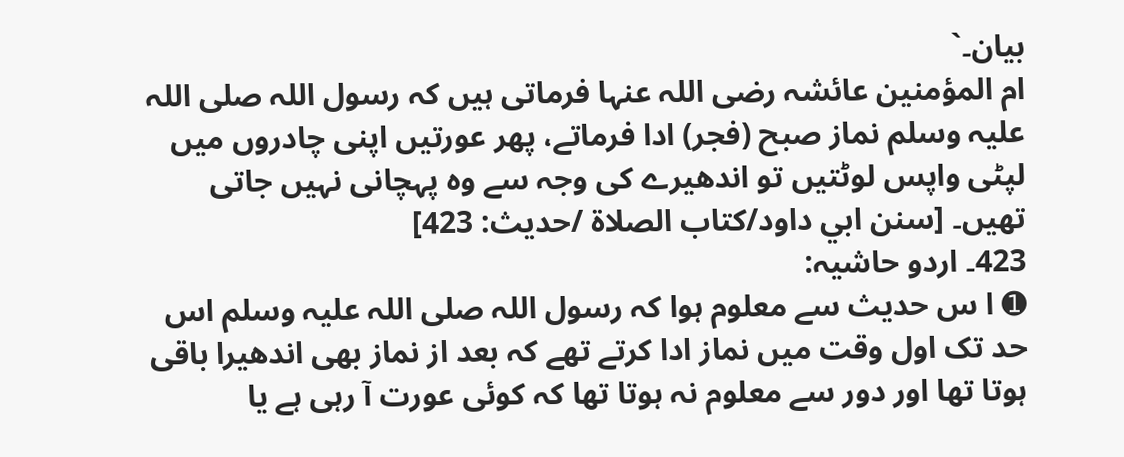بیان۔`
ام المؤمنین عائشہ رضی اللہ عنہا فرماتی ہیں کہ رسول اللہ صلی اللہ علیہ وسلم نماز صبح (فجر) ادا فرماتے، پھر عورتیں اپنی چادروں میں لپٹی واپس لوٹتیں تو اندھیرے کی وجہ سے وہ پہچانی نہیں جاتی تھیں۔ [سنن ابي داود/كتاب الصلاة /حدیث: 423]
423۔ اردو حاشیہ:
➊ ا س حدیث سے معلوم ہوا کہ رسول اللہ صلی اللہ علیہ وسلم اس حد تک اول وقت میں نماز ادا کرتے تھے کہ بعد از نماز بھی اندھیرا باقی ہوتا تھا اور دور سے معلوم نہ ہوتا تھا کہ کوئی عورت آ رہی ہے یا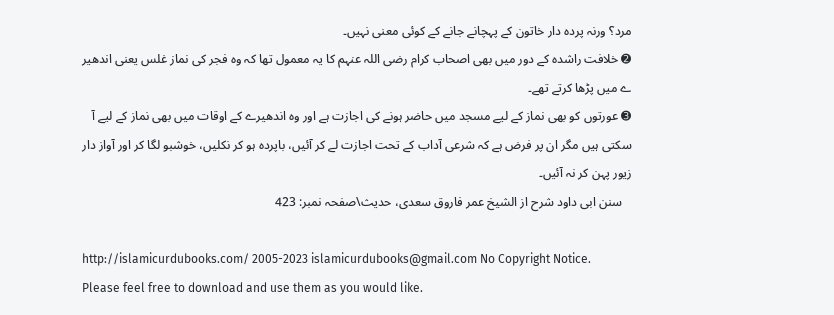مرد؟ ورنہ پردہ دار خاتون کے پہچانے جانے کے کوئی معنی نہیں۔
➋ خلافت راشدہ کے دور میں بھی اصحاب کرام رضی اللہ عنہم کا یہ معمول تھا کہ وہ فجر کی نماز غلس یعنی اندھیر ے میں پڑھا کرتے تھے۔
➌ عورتوں کو بھی نماز کے لیے مسجد میں حاضر ہونے کی اجازت ہے اور وہ اندھیرے کے اوقات میں بھی نماز کے لیے آ سکتی ہیں مگر ان پر فرض ہے کہ شرعی آداب کے تحت اجازت لے کر آئیں، باپردہ ہو کر نکلیں، خوشبو لگا کر اور آواز دار زیور پہن کر نہ آئیں۔
   سنن ابی داود شرح از الشیخ عمر فاروق سعدی، حدیث\صفحہ نمبر: 423

http://islamicurdubooks.com/ 2005-2023 islamicurdubooks@gmail.com No Copyright Notice.
Please feel free to download and use them as you would like.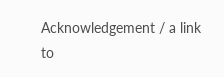Acknowledgement / a link to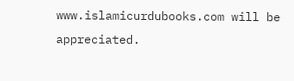www.islamicurdubooks.com will be appreciated.